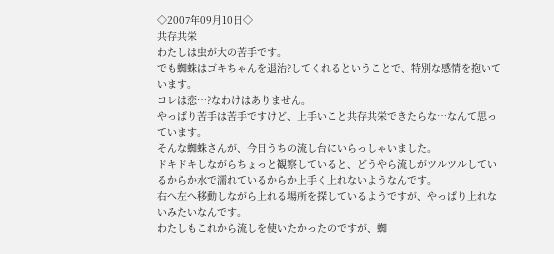◇2007年09月10日◇
共存共栄
わたしは虫が大の苦手です。
でも蜘蛛はゴキちゃんを退治?してくれるということで、特別な感情を抱いています。
コレは恋…?なわけはありません。
やっぱり苦手は苦手ですけど、上手いこと共存共栄できたらな…なんて思っています。
そんな蜘蛛さんが、今日うちの流し台にいらっしゃいました。
ドキドキしながらちょっと観察していると、どうやら流しがツルツルしているからか水で濡れているからか上手く上れないようなんです。
右へ左へ移動しながら上れる場所を探しているようですが、やっぱり上れないみたいなんです。
わたしもこれから流しを使いたかったのですが、蜘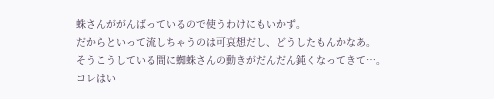蛛さんががんばっているので使うわけにもいかず。
だからといって流しちゃうのは可哀想だし、どうしたもんかなあ。
そうこうしている間に蜘蛛さんの動きがだんだん鈍くなってきて…。
コレはい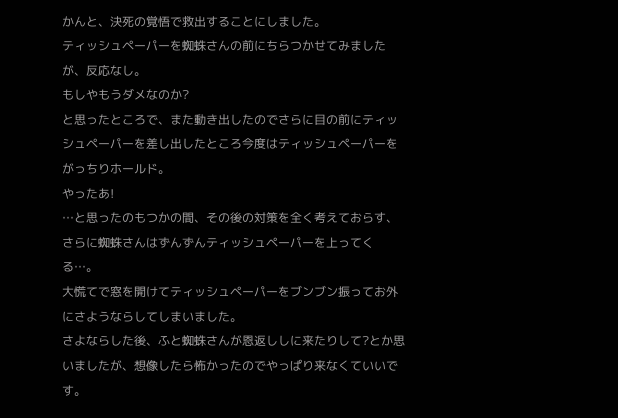かんと、決死の覚悟で救出することにしました。
ティッシュペーパーを蜘蛛さんの前にちらつかせてみましたが、反応なし。
もしやもうダメなのか?
と思ったところで、また動き出したのでさらに目の前にティッシュペーパーを差し出したところ今度はティッシュペーパーをがっちりホールド。
やったあ!
…と思ったのもつかの間、その後の対策を全く考えておらす、さらに蜘蛛さんはずんずんティッシュペーパーを上ってくる…。
大慌てで窓を開けてティッシュペーパーをブンブン振ってお外にさようならしてしまいました。
さよならした後、ふと蜘蛛さんが恩返ししに来たりして?とか思いましたが、想像したら怖かったのでやっぱり来なくていいです。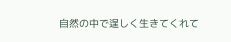自然の中で逞しく生きてくれて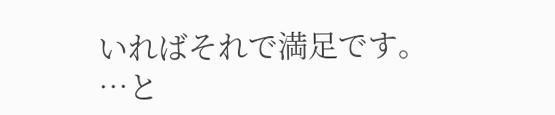いればそれで満足です。
…と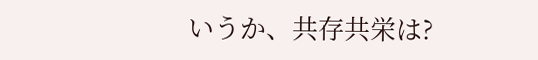いうか、共存共栄は?